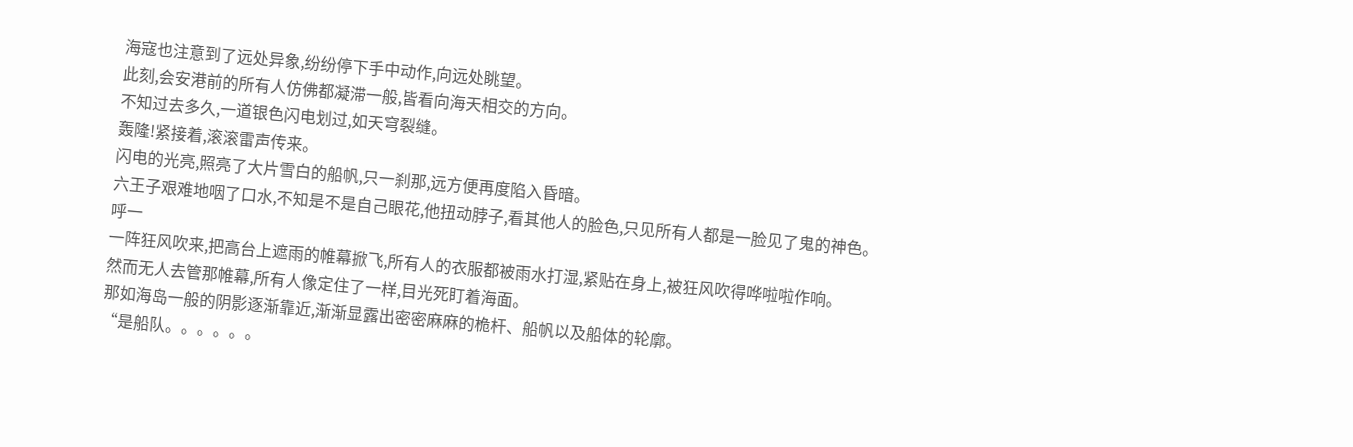海寇也注意到了远处异象,纷纷停下手中动作,向远处眺望。
此刻,会安港前的所有人仿佛都凝滞一般,皆看向海天相交的方向。
不知过去多久,一道银色闪电划过,如天穹裂缝。
轰隆!紧接着,滚滚雷声传来。
闪电的光亮,照亮了大片雪白的船帆,只一刹那,远方便再度陷入昏暗。
六王子艰难地咽了口水,不知是不是自己眼花,他扭动脖子,看其他人的脸色,只见所有人都是一脸见了鬼的神色。
呼一
一阵狂风吹来,把高台上遮雨的帷幕掀飞,所有人的衣服都被雨水打湿,紧贴在身上,被狂风吹得哗啦啦作响。
然而无人去管那帷幕,所有人像定住了一样,目光死盯着海面。
那如海岛一般的阴影逐渐靠近,渐渐显露出密密麻麻的桅杆、船帆以及船体的轮廓。
“是船队。。。。。。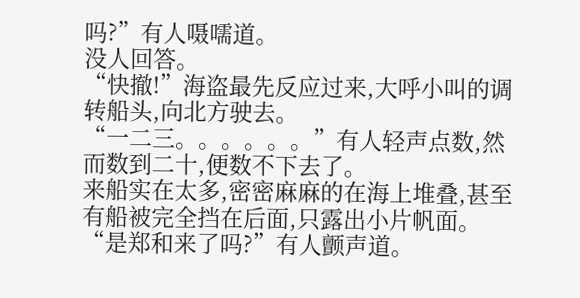吗?”有人嗫嚅道。
没人回答。
“快撤!”海盗最先反应过来,大呼小叫的调转船头,向北方驶去。
“一二三。。。。。。”有人轻声点数,然而数到二十,便数不下去了。
来船实在太多,密密麻麻的在海上堆叠,甚至有船被完全挡在后面,只露出小片帆面。
“是郑和来了吗?”有人颤声道。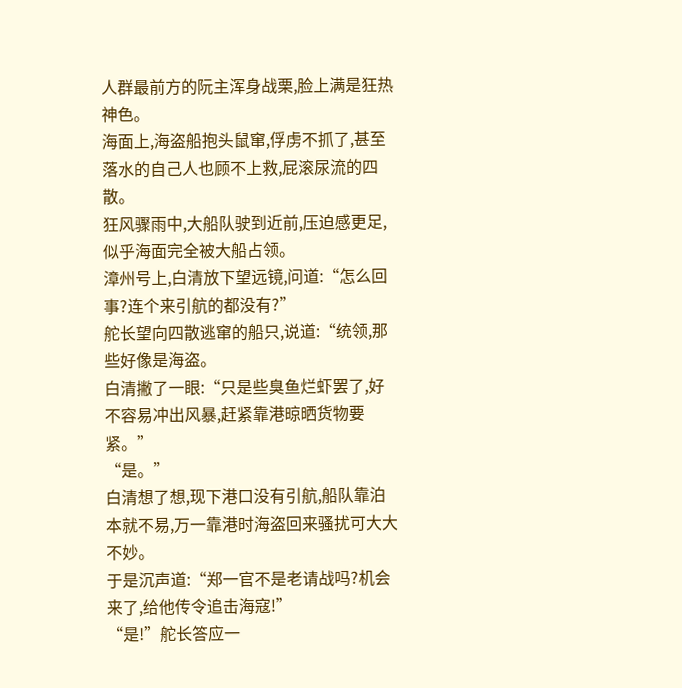人群最前方的阮主浑身战栗,脸上满是狂热神色。
海面上,海盗船抱头鼠窜,俘虏不抓了,甚至落水的自己人也顾不上救,屁滚尿流的四散。
狂风骤雨中,大船队驶到近前,压迫感更足,似乎海面完全被大船占领。
漳州号上,白清放下望远镜,问道:“怎么回事?连个来引航的都没有?”
舵长望向四散逃窜的船只,说道:“统领,那些好像是海盗。
白清撇了一眼:“只是些臭鱼烂虾罢了,好不容易冲出风暴,赶紧靠港晾晒货物要紧。”
“是。”
白清想了想,现下港口没有引航,船队靠泊本就不易,万一靠港时海盗回来骚扰可大大不妙。
于是沉声道:“郑一官不是老请战吗?机会来了,给他传令追击海寇!”
“是!”舵长答应一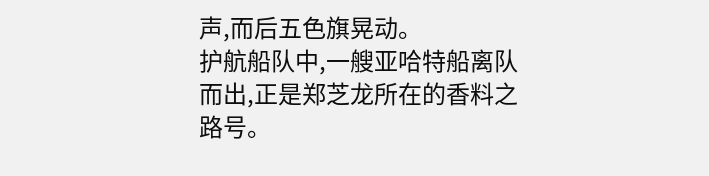声,而后五色旗晃动。
护航船队中,一艘亚哈特船离队而出,正是郑芝龙所在的香料之路号。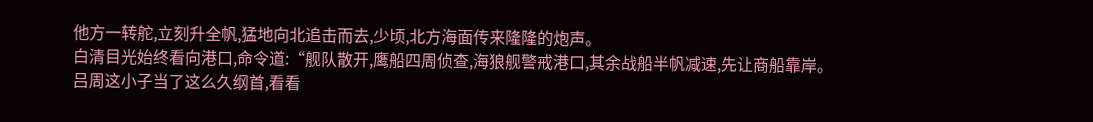他方一转舵,立刻升全帆,猛地向北追击而去,少顷,北方海面传来隆隆的炮声。
白清目光始终看向港口,命令道:“舰队散开,鹰船四周侦查,海狼舰警戒港口,其余战船半帆减速,先让商船靠岸。吕周这小子当了这么久纲首,看看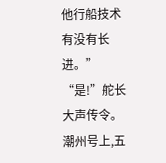他行船技术有没有长进。”
“是!”舵长大声传令。
潮州号上,五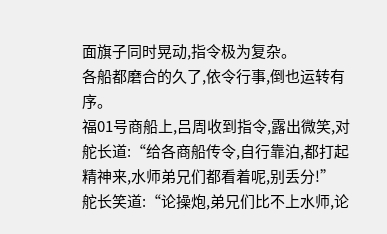面旗子同时晃动,指令极为复杂。
各船都磨合的久了,依令行事,倒也运转有序。
福01号商船上,吕周收到指令,露出微笑,对舵长道:“给各商船传令,自行靠泊,都打起精神来,水师弟兄们都看着呢,别丢分!”
舵长笑道:“论操炮,弟兄们比不上水师,论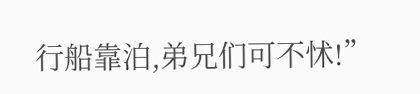行船靠泊,弟兄们可不怵!”